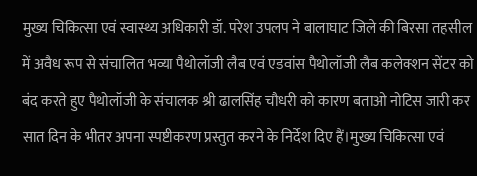मुख्य चिकित्सा एवं स्वास्थ्य अधिकारी डॉ. परेश उपलप ने बालाघाट जिले की बिरसा तहसील में अवैध रूप से संचालित भव्या पैथोलॉजी लैब एवं एडवांस पैथोलॉजी लैब कलेक्शन सेंटर को बंद करते हुए पैथोलॉजी के संचालक श्री ढालसिंह चौधरी को कारण बताओ नोटिस जारी कर सात दिन के भीतर अपना स्पष्टीकरण प्रस्तुत करने के निर्देश दिए हैं।मुख्य चिकित्सा एवं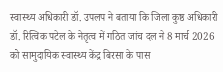स्वास्थ्य अधिकारी डॉ. उपलप ने बताया कि जिला कुष्ठ अधिकारी डॉ. रित्विक पटेल के नेतृत्व में गठित जांच दल ने 8 मार्च 2026 को सामुदायिक स्वास्थ्य केंद्र बिरसा के पास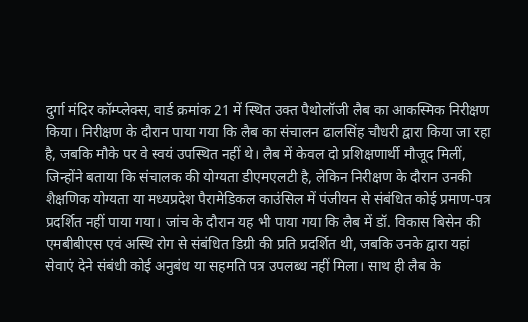दुर्गा मंदिर कॉम्प्लेक्स, वार्ड क्रमांक 21 में स्थित उक्त पैथोलॉजी लैब का आकस्मिक निरीक्षण किया। निरीक्षण के दौरान पाया गया कि लैब का संचालन ढालसिंह चौधरी द्वारा किया जा रहा है, जबकि मौके पर वे स्वयं उपस्थित नहीं थे। लैब में केवल दो प्रशिक्षणार्थी मौजूद मिलीं, जिन्होंने बताया कि संचालक की योग्यता डीएमएलटी है, लेकिन निरीक्षण के दौरान उनकी शैक्षणिक योग्यता या मध्यप्रदेश पैरामेडिकल काउंसिल में पंजीयन से संबंधित कोई प्रमाण-पत्र प्रदर्शित नहीं पाया गया। जांच के दौरान यह भी पाया गया कि लैब में डॉ. विकास बिसेन की एमबीबीएस एवं अस्थि रोग से संबंधित डिग्री की प्रति प्रदर्शित थी, जबकि उनके द्वारा यहां सेवाएं देने संबंधी कोई अनुबंध या सहमति पत्र उपलब्ध नहीं मिला। साथ ही लैब के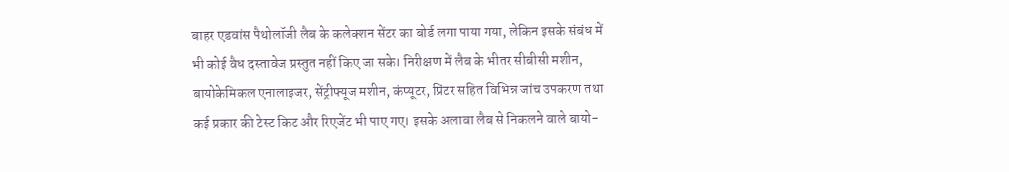बाहर एडवांस पैथोलॉजी लैब के कलेक्शन सेंटर का बोर्ड लगा पाया गया, लेकिन इसके संबंध में भी कोई वैध दस्तावेज प्रस्तुत नहीं किए जा सके। निरीक्षण में लैब के भीतर सीबीसी मशीन, बायोकेमिकल एनालाइजर, सेंट्रीफ्यूज मशीन, कंप्यूटर, प्रिंटर सहित विभिन्न जांच उपकरण तथा कई प्रकार की टेस्ट किट और रिएजेंट भी पाए गए। इसके अलावा लैब से निकलने वाले बायो-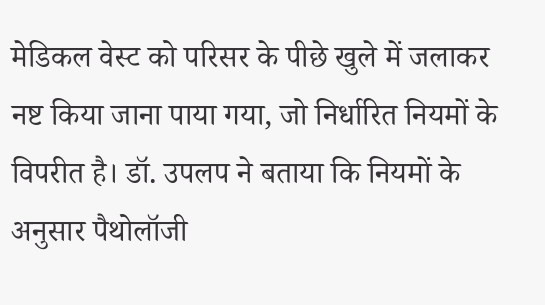मेडिकल वेस्ट को परिसर के पीछे खुले में जलाकर नष्ट किया जाना पाया गया, जो निर्धारित नियमों के विपरीत है। डॉ. उपलप ने बताया कि नियमों के अनुसार पैथोलॉजी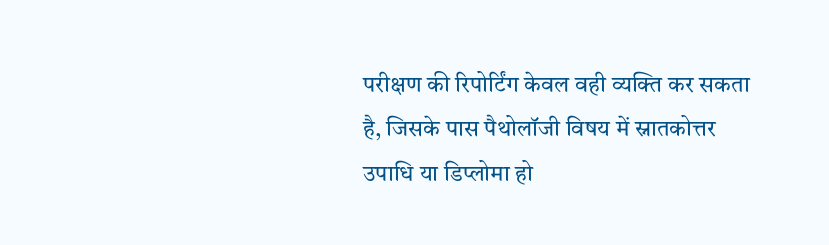परीक्षण की रिपोर्टिंग केवल वही व्यक्ति कर सकता है, जिसके पास पैथोलॉजी विषय में स्नातकोत्तर उपाधि या डिप्लोमा हो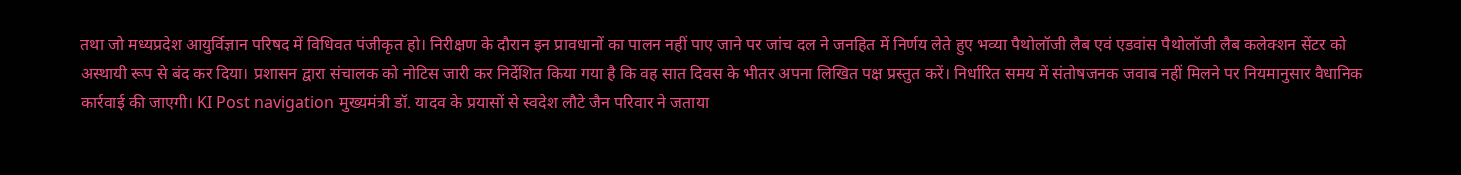तथा जो मध्यप्रदेश आयुर्विज्ञान परिषद में विधिवत पंजीकृत हो। निरीक्षण के दौरान इन प्रावधानों का पालन नहीं पाए जाने पर जांच दल ने जनहित में निर्णय लेते हुए भव्या पैथोलॉजी लैब एवं एडवांस पैथोलॉजी लैब कलेक्शन सेंटर को अस्थायी रूप से बंद कर दिया। प्रशासन द्वारा संचालक को नोटिस जारी कर निर्देशित किया गया है कि वह सात दिवस के भीतर अपना लिखित पक्ष प्रस्तुत करें। निर्धारित समय में संतोषजनक जवाब नहीं मिलने पर नियमानुसार वैधानिक कार्रवाई की जाएगी। KI Post navigation मुख्यमंत्री डॉ. यादव के प्रयासों से स्वदेश लौटे जैन परिवार ने जताया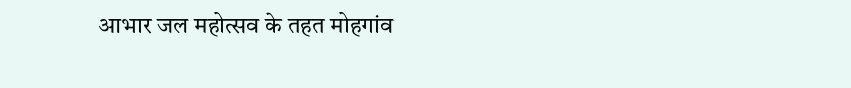आभार जल महोत्सव के तहत मोहगांव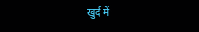खुर्द में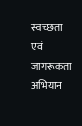स्वच्छता एवं जागरूकता अभियान